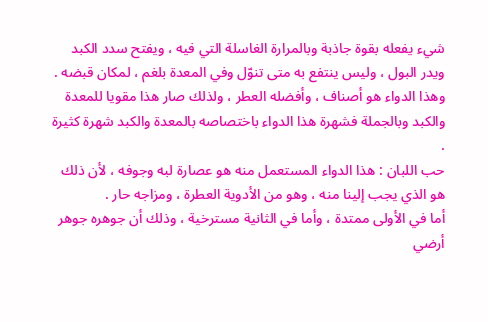شيء يفعله بقوة جاذبة وبالمرارة الغاسلة التي فيه ، ويفتح سدد الكبد ويدر البول ، وليس ينتفع به متى تنوّل وفي المعدة بلغم ، لمكان قبضه .
وهذا الدواء هو أصناف ، وأفضله العطر ، ولذلك صار هذا مقويا للمعدة والكبد وبالجملة فشهرة هذا الدواء باختصاصه بالمعدة والكبد شهرة كثيرة .
حب اللبان : هذا الدواء المستعمل منه هو عصارة لبه وجوفه ، لأن ذلك هو الذي يجب إلينا منه ، وهو من الأدوية العطرة ، ومزاجه حار .
أما في الأولى ممتدة ، وأما في الثانية مسترخية ، وذلك أن جوهره جوهر أرضي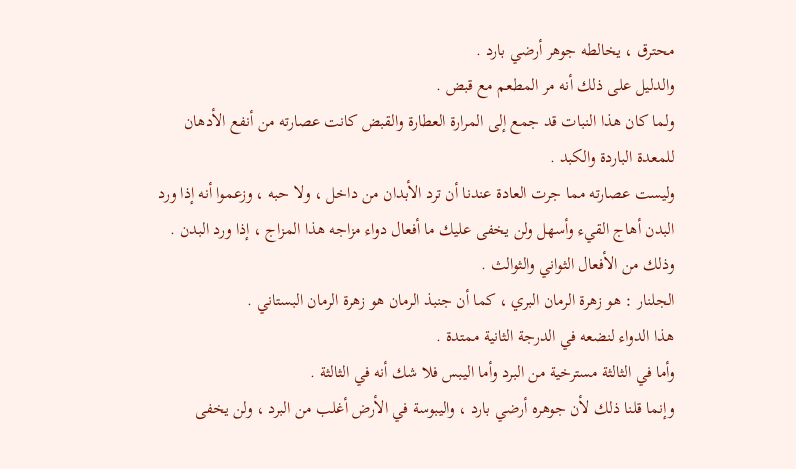محترق ، يخالطه جوهر أرضي بارد .
والدليل على ذلك أنه مر المطعم مع قبض .
ولما كان هذا النبات قد جمع إلى المرارة العطارة والقبض كانت عصارته من أنفع الأدهان للمعدة الباردة والكبد .
وليست عصارته مما جرت العادة عندنا أن ترد الأبدان من داخل ، ولا حبه ، وزعموا أنه إذا ورد البدن أهاج القيء وأسهل ولن يخفى عليك ما أفعال دواء مزاجه هذا المزاج ، إذا ورد البدن . وذلك من الأفعال الثواني والثوالث .
الجلنار : هو زهرة الرمان البري ، كما أن جنبذ الرمان هو زهرة الرمان البستاني .
هذا الدواء لنضعه في الدرجة الثانية ممتدة .
وأما في الثالثة مسترخية من البرد وأما اليبس فلا شك أنه في الثالثة .
وإنما قلنا ذلك لأن جوهره أرضي بارد ، واليبوسة في الأرض أغلب من البرد ، ولن يخفى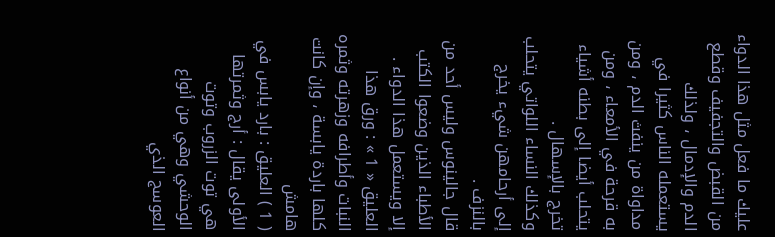عليك ما فعل مثل هذا الدواء من القبض والتجفيف وقطع الدم والإدمال ، ولذلك يستعمله الناس كثيرا في مداواة من ينفث الدم ، ومن به قرحة في الأمعاء ، ومن يتحلب أيضا إلى بطنه أشياء تخرج بالإسهال .
وكذلك النساء اللواتي يتحلب إلى أرحامهن شيء يخرج بالنزف .
قال جالينوس وليس أحد من الأطباء الذين وضعوا الكتب إلا ويستعمل هذا الدواء .
العليق « 1 » : ورق هذا النبات وأطرافه وزهرته وثمره كلها باردة يابسة ، وإن كانت
هامش
( 1 ) العليق : بارد يابس في الأولى يقال : أرج وثمرتها هي توت الزروب وتوت الوحشي وهي من أنواع العوسج الذي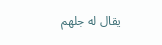يقال له جلهم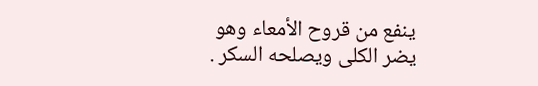ينفع من قروح الأمعاء وهو يضر الكلى ويصلحه السكر .